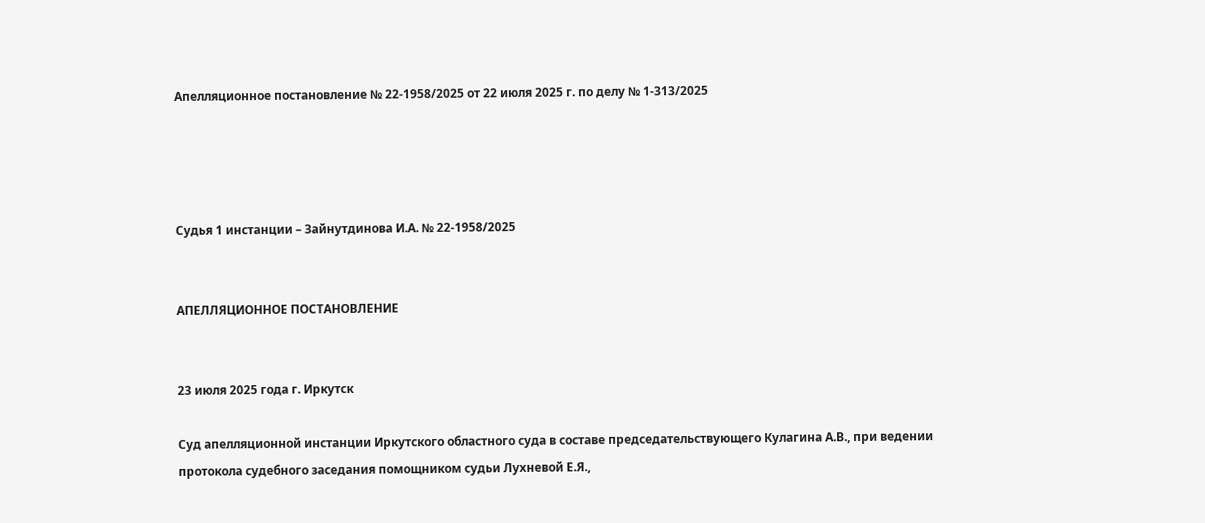Апелляционное постановление № 22-1958/2025 от 22 июля 2025 г. по делу № 1-313/2025




Судья 1 инстанции – Зайнутдинова И.А. № 22-1958/2025


АПЕЛЛЯЦИОННОЕ ПОСТАНОВЛЕНИЕ


23 июля 2025 года г. Иркутск

Суд апелляционной инстанции Иркутского областного суда в составе председательствующего Кулагина А.В., при ведении протокола судебного заседания помощником судьи Лухневой Е.Я.,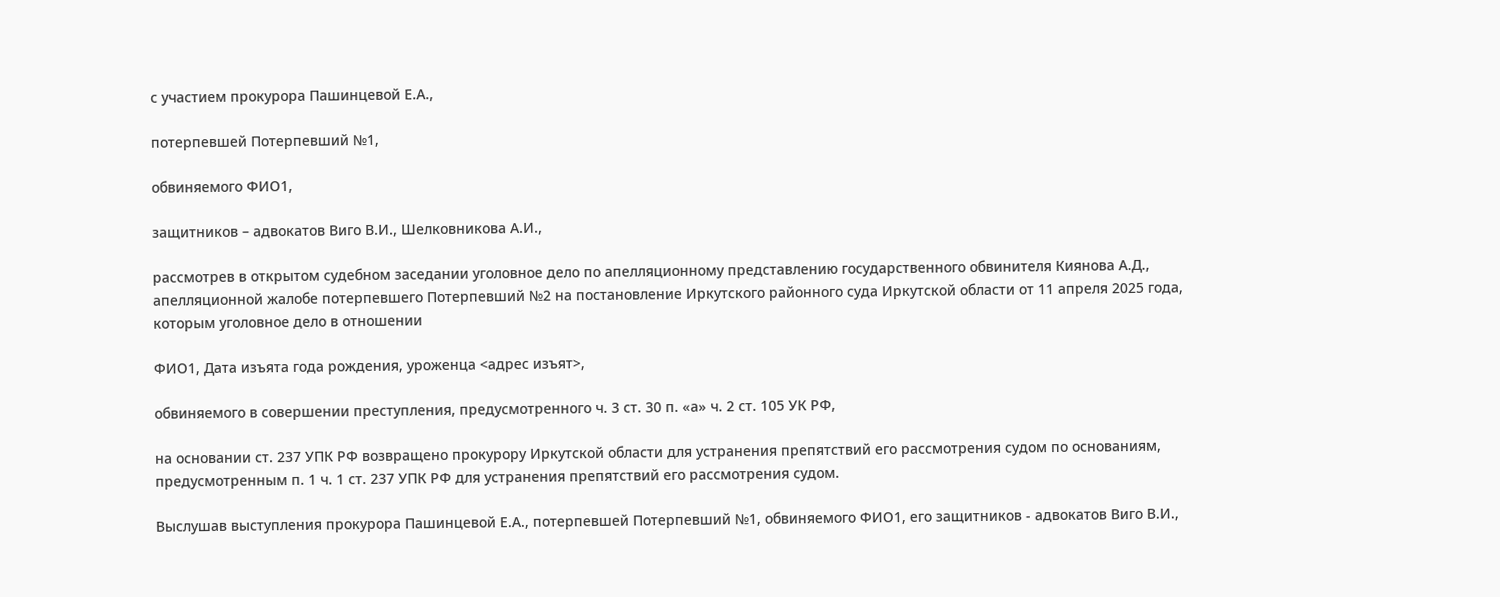с участием прокурора Пашинцевой Е.А.,

потерпевшей Потерпевший №1,

обвиняемого ФИО1,

защитников – адвокатов Виго В.И., Шелковникова А.И.,

рассмотрев в открытом судебном заседании уголовное дело по апелляционному представлению государственного обвинителя Киянова А.Д., апелляционной жалобе потерпевшего Потерпевший №2 на постановление Иркутского районного суда Иркутской области от 11 апреля 2025 года, которым уголовное дело в отношении

ФИО1, Дата изъята года рождения, уроженца <адрес изъят>,

обвиняемого в совершении преступления, предусмотренного ч. 3 ст. 30 п. «а» ч. 2 ст. 105 УК РФ,

на основании ст. 237 УПК РФ возвращено прокурору Иркутской области для устранения препятствий его рассмотрения судом по основаниям, предусмотренным п. 1 ч. 1 ст. 237 УПК РФ для устранения препятствий его рассмотрения судом.

Выслушав выступления прокурора Пашинцевой Е.А., потерпевшей Потерпевший №1, обвиняемого ФИО1, его защитников - адвокатов Виго В.И.,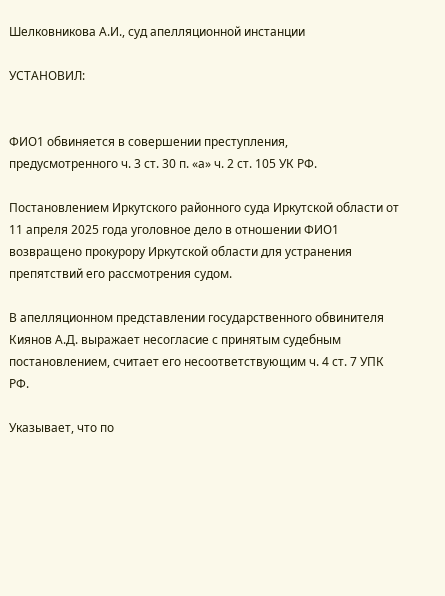Шелковникова А.И., суд апелляционной инстанции

УСТАНОВИЛ:


ФИО1 обвиняется в совершении преступления, предусмотренного ч. 3 ст. 30 п. «а» ч. 2 ст. 105 УК РФ.

Постановлением Иркутского районного суда Иркутской области от 11 апреля 2025 года уголовное дело в отношении ФИО1 возвращено прокурору Иркутской области для устранения препятствий его рассмотрения судом.

В апелляционном представлении государственного обвинителя Киянов А.Д. выражает несогласие с принятым судебным постановлением, считает его несоответствующим ч. 4 ст. 7 УПК РФ.

Указывает, что по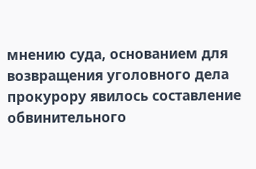мнению суда, основанием для возвращения уголовного дела прокурору явилось составление обвинительного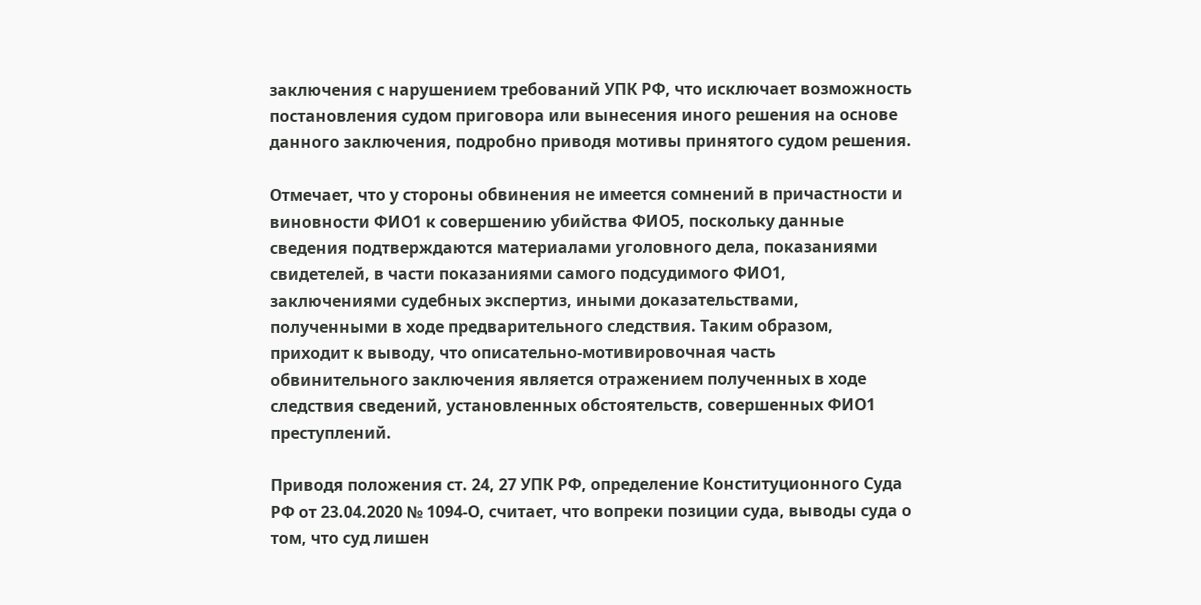заключения с нарушением требований УПК РФ, что исключает возможность постановления судом приговора или вынесения иного решения на основе данного заключения, подробно приводя мотивы принятого судом решения.

Отмечает, что у стороны обвинения не имеется сомнений в причастности и виновности ФИО1 к совершению убийства ФИО5, поскольку данные сведения подтверждаются материалами уголовного дела, показаниями свидетелей, в части показаниями самого подсудимого ФИО1, заключениями судебных экспертиз, иными доказательствами, полученными в ходе предварительного следствия. Таким образом, приходит к выводу, что описательно-мотивировочная часть обвинительного заключения является отражением полученных в ходе следствия сведений, установленных обстоятельств, совершенных ФИО1 преступлений.

Приводя положения ст. 24, 27 УПК РФ, определение Конституционного Суда РФ от 23.04.2020 № 1094-О, считает, что вопреки позиции суда, выводы суда о том, что суд лишен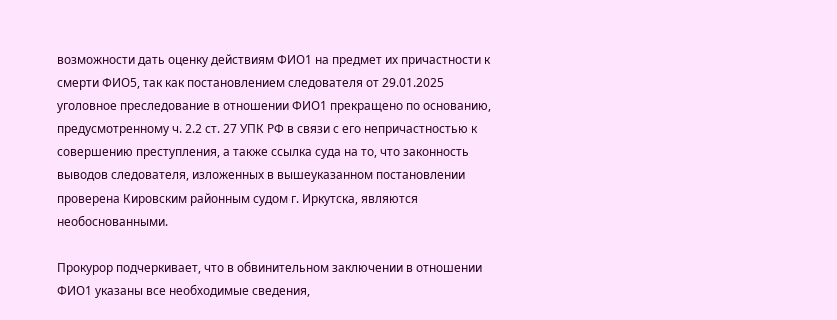возможности дать оценку действиям ФИО1 на предмет их причастности к смерти ФИО5, так как постановлением следователя от 29.01.2025 уголовное преследование в отношении ФИО1 прекращено по основанию, предусмотренному ч. 2.2 ст. 27 УПК РФ в связи с его непричастностью к совершению преступления, а также ссылка суда на то, что законность выводов следователя, изложенных в вышеуказанном постановлении проверена Кировским районным судом г. Иркутска, являются необоснованными.

Прокурор подчеркивает, что в обвинительном заключении в отношении ФИО1 указаны все необходимые сведения,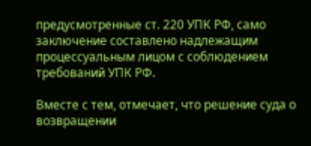предусмотренные ст. 220 УПК РФ, само заключение составлено надлежащим процессуальным лицом с соблюдением требований УПК РФ.

Вместе с тем, отмечает, что решение суда о возвращении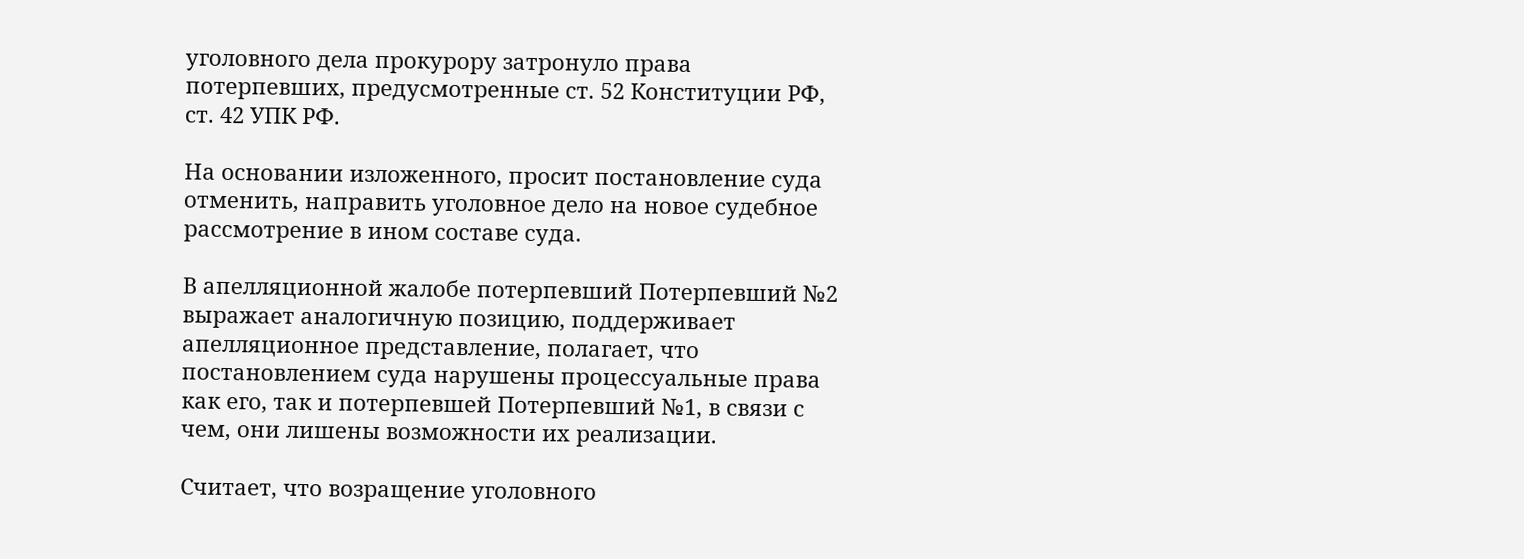уголовного дела прокурору затронуло права потерпевших, предусмотренные ст. 52 Конституции РФ, ст. 42 УПК РФ.

На основании изложенного, просит постановление суда отменить, направить уголовное дело на новое судебное рассмотрение в ином составе суда.

В апелляционной жалобе потерпевший Потерпевший №2 выражает аналогичную позицию, поддерживает апелляционное представление, полагает, что постановлением суда нарушены процессуальные права как его, так и потерпевшей Потерпевший №1, в связи с чем, они лишены возможности их реализации.

Считает, что возращение уголовного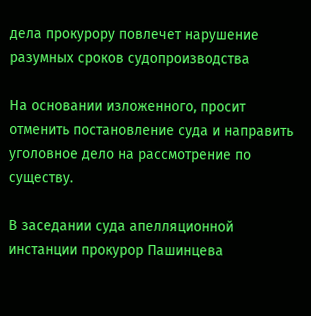дела прокурору повлечет нарушение разумных сроков судопроизводства

На основании изложенного, просит отменить постановление суда и направить уголовное дело на рассмотрение по существу.

В заседании суда апелляционной инстанции прокурор Пашинцева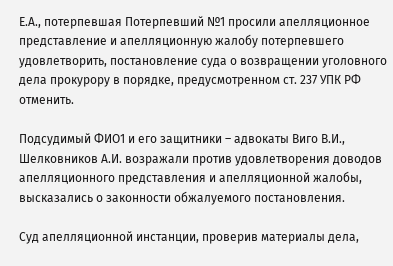Е.А., потерпевшая Потерпевший №1 просили апелляционное представление и апелляционную жалобу потерпевшего удовлетворить, постановление суда о возвращении уголовного дела прокурору в порядке, предусмотренном ст. 237 УПК РФ отменить.

Подсудимый ФИО1 и его защитники – адвокаты Виго В.И., Шелковников А.И. возражали против удовлетворения доводов апелляционного представления и апелляционной жалобы, высказались о законности обжалуемого постановления.

Суд апелляционной инстанции, проверив материалы дела,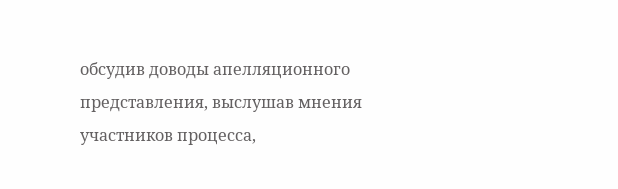обсудив доводы апелляционного представления, выслушав мнения участников процесса,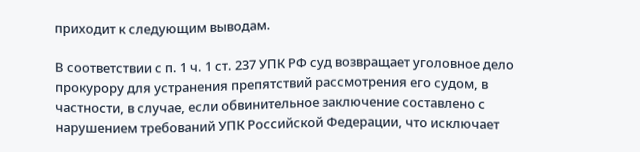приходит к следующим выводам.

В соответствии с п. 1 ч. 1 ст. 237 УПК РФ суд возвращает уголовное дело прокурору для устранения препятствий рассмотрения его судом, в частности, в случае, если обвинительное заключение составлено с нарушением требований УПК Российской Федерации, что исключает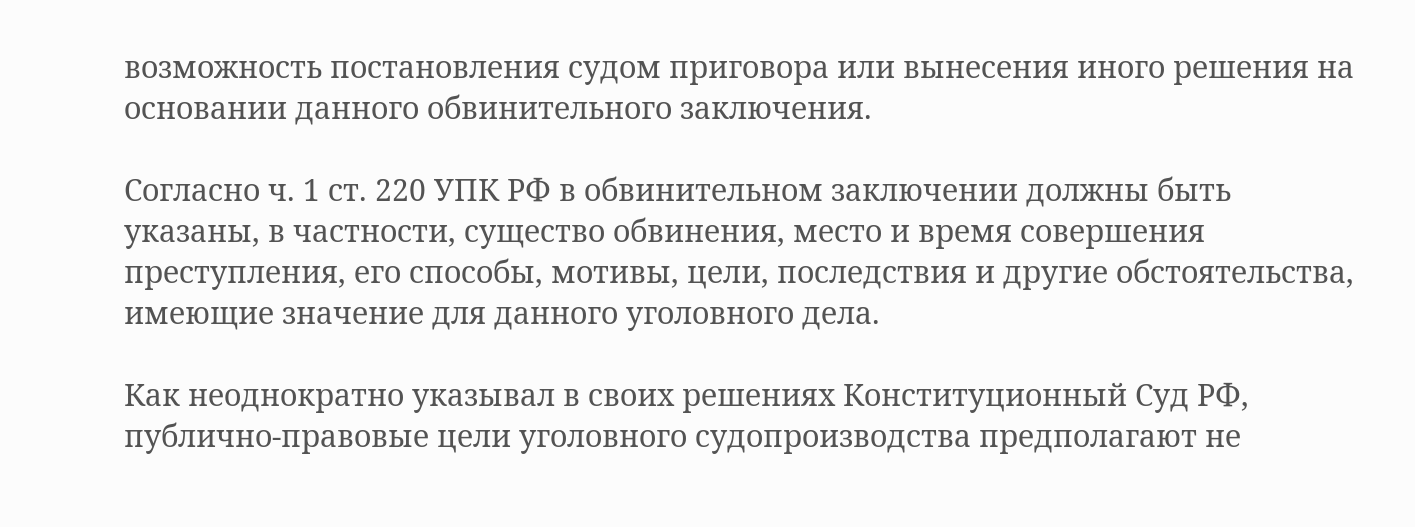возможность постановления судом приговора или вынесения иного решения на основании данного обвинительного заключения.

Согласно ч. 1 ст. 220 УПК РФ в обвинительном заключении должны быть указаны, в частности, существо обвинения, место и время совершения преступления, его способы, мотивы, цели, последствия и другие обстоятельства, имеющие значение для данного уголовного дела.

Как неоднократно указывал в своих решениях Конституционный Суд РФ, публично-правовые цели уголовного судопроизводства предполагают не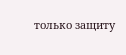только защиту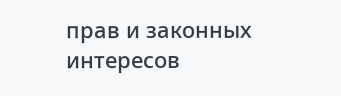прав и законных интересов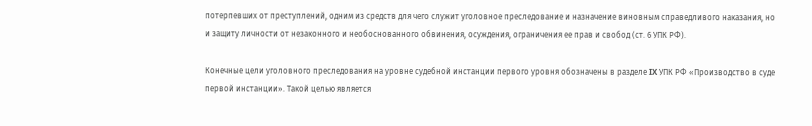потерпевших от преступлений, одним из средств для чего служит уголовное преследование и назначение виновным справедливого наказания, но и защиту личности от незаконного и необоснованного обвинения, осуждения, ограничения ее прав и свобод (ст. 6 УПК РФ).

Конечные цели уголовного преследования на уровне судебной инстанции первого уровня обозначены в разделе IX УПК РФ «Производство в суде первой инстанции». Такой целью является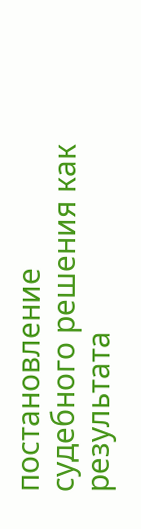постановление судебного решения как результата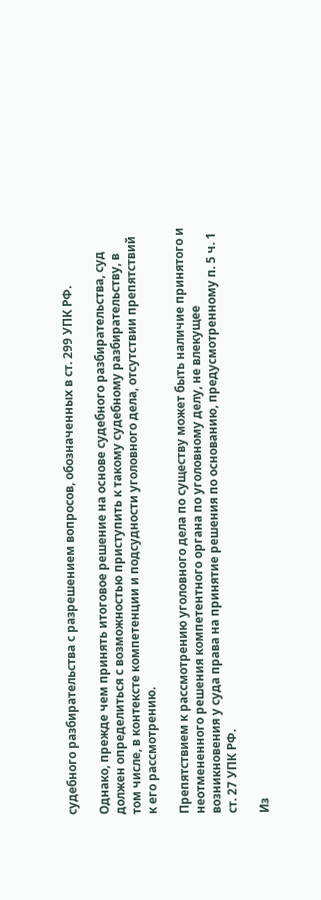судебного разбирательства с разрешением вопросов, обозначенных в ст. 299 УПК РФ.

Однако, прежде чем принять итоговое решение на основе судебного разбирательства, суд должен определиться с возможностью приступить к такому судебному разбирательству, в том числе, в контексте компетенции и подсудности уголовного дела, отсутствии препятствий к его рассмотрению.

Препятствием к рассмотрению уголовного дела по существу может быть наличие принятого и неотмененного решения компетентного органа по уголовному делу, не влекущее возникновения у суда права на принятие решения по основанию, предусмотренному п. 5 ч. 1 ст. 27 УПК РФ.

Из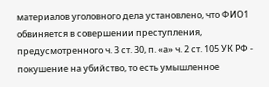материалов уголовного дела установлено, что ФИО1 обвиняется в совершении преступления, предусмотренного ч. 3 ст. 30, п. «а» ч. 2 ст. 105 УК РФ - покушение на убийство, то есть умышленное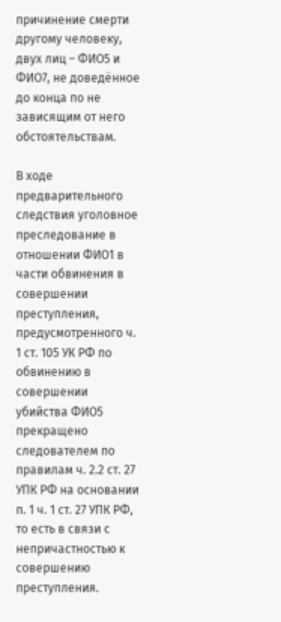причинение смерти другому человеку, двух лиц – ФИО5 и ФИО7, не доведённое до конца по не зависящим от него обстоятельствам.

В ходе предварительного следствия уголовное преследование в отношении ФИО1 в части обвинения в совершении преступления, предусмотренного ч. 1 ст. 105 УК РФ по обвинению в совершении убийства ФИО5 прекращено следователем по правилам ч. 2.2 ст. 27 УПК РФ на основании п. 1 ч. 1 ст. 27 УПК РФ, то есть в связи с непричастностью к совершению преступления.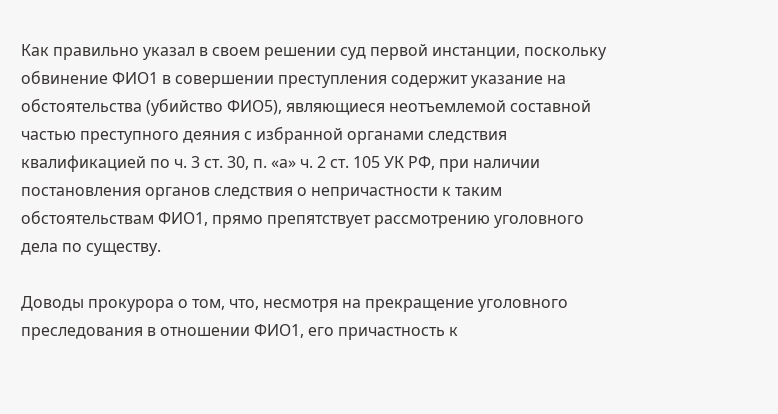Как правильно указал в своем решении суд первой инстанции, поскольку обвинение ФИО1 в совершении преступления содержит указание на обстоятельства (убийство ФИО5), являющиеся неотъемлемой составной частью преступного деяния с избранной органами следствия квалификацией по ч. 3 ст. 30, п. «а» ч. 2 ст. 105 УК РФ, при наличии постановления органов следствия о непричастности к таким обстоятельствам ФИО1, прямо препятствует рассмотрению уголовного дела по существу.

Доводы прокурора о том, что, несмотря на прекращение уголовного преследования в отношении ФИО1, его причастность к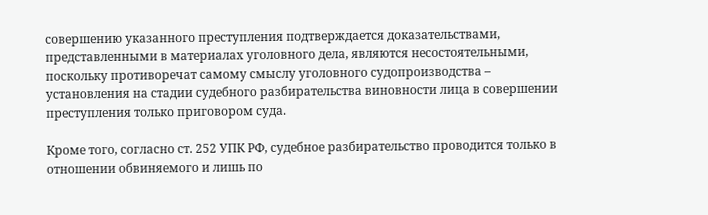совершению указанного преступления подтверждается доказательствами, представленными в материалах уголовного дела, являются несостоятельными, поскольку противоречат самому смыслу уголовного судопроизводства – установления на стадии судебного разбирательства виновности лица в совершении преступления только приговором суда.

Кроме того, согласно ст. 252 УПК РФ, судебное разбирательство проводится только в отношении обвиняемого и лишь по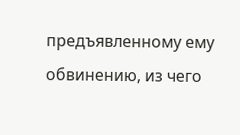предъявленному ему обвинению, из чего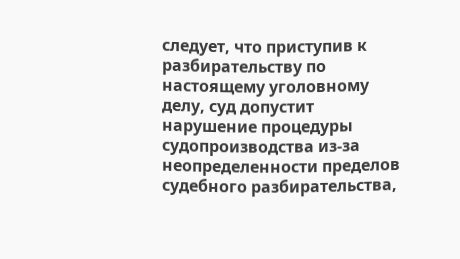следует, что приступив к разбирательству по настоящему уголовному делу, суд допустит нарушение процедуры судопроизводства из-за неопределенности пределов судебного разбирательства,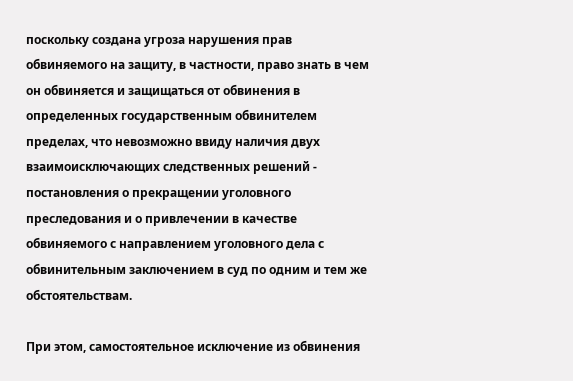поскольку создана угроза нарушения прав обвиняемого на защиту, в частности, право знать в чем он обвиняется и защищаться от обвинения в определенных государственным обвинителем пределах, что невозможно ввиду наличия двух взаимоисключающих следственных решений - постановления о прекращении уголовного преследования и о привлечении в качестве обвиняемого с направлением уголовного дела с обвинительным заключением в суд по одним и тем же обстоятельствам.

При этом, самостоятельное исключение из обвинения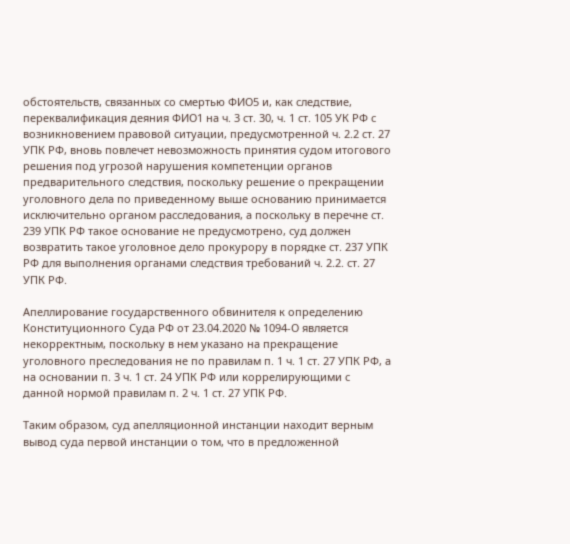обстоятельств, связанных со смертью ФИО5 и, как следствие, переквалификация деяния ФИО1 на ч. 3 ст. 30, ч. 1 ст. 105 УК РФ с возникновением правовой ситуации, предусмотренной ч. 2.2 ст. 27 УПК РФ, вновь повлечет невозможность принятия судом итогового решения под угрозой нарушения компетенции органов предварительного следствия, поскольку решение о прекращении уголовного дела по приведенному выше основанию принимается исключительно органом расследования, а поскольку в перечне ст. 239 УПК РФ такое основание не предусмотрено, суд должен возвратить такое уголовное дело прокурору в порядке ст. 237 УПК РФ для выполнения органами следствия требований ч. 2.2. ст. 27 УПК РФ.

Апеллирование государственного обвинителя к определению Конституционного Суда РФ от 23.04.2020 № 1094-О является некорректным, поскольку в нем указано на прекращение уголовного преследования не по правилам п. 1 ч. 1 ст. 27 УПК РФ, а на основании п. 3 ч. 1 ст. 24 УПК РФ или коррелирующими с данной нормой правилам п. 2 ч. 1 ст. 27 УПК РФ.

Таким образом, суд апелляционной инстанции находит верным вывод суда первой инстанции о том, что в предложенной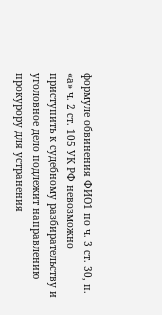формуле обвинения ФИО1 по ч. 3 ст. 30, п. «а» ч. 2 ст. 105 УК РФ невозможно приступить к судебному разбирательству и уголовное дело подлежит направлению прокурору для устранения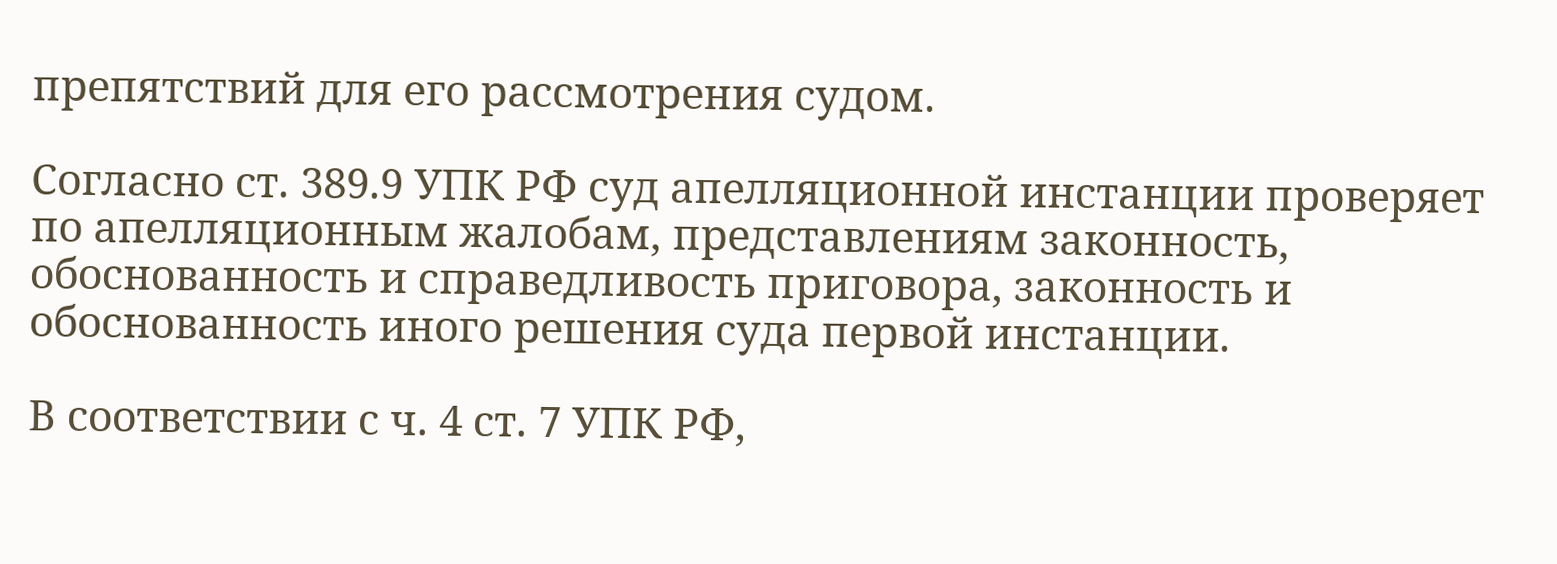препятствий для его рассмотрения судом.

Согласно ст. 389.9 УПК РФ суд апелляционной инстанции проверяет по апелляционным жалобам, представлениям законность, обоснованность и справедливость приговора, законность и обоснованность иного решения суда первой инстанции.

В соответствии с ч. 4 ст. 7 УПК РФ,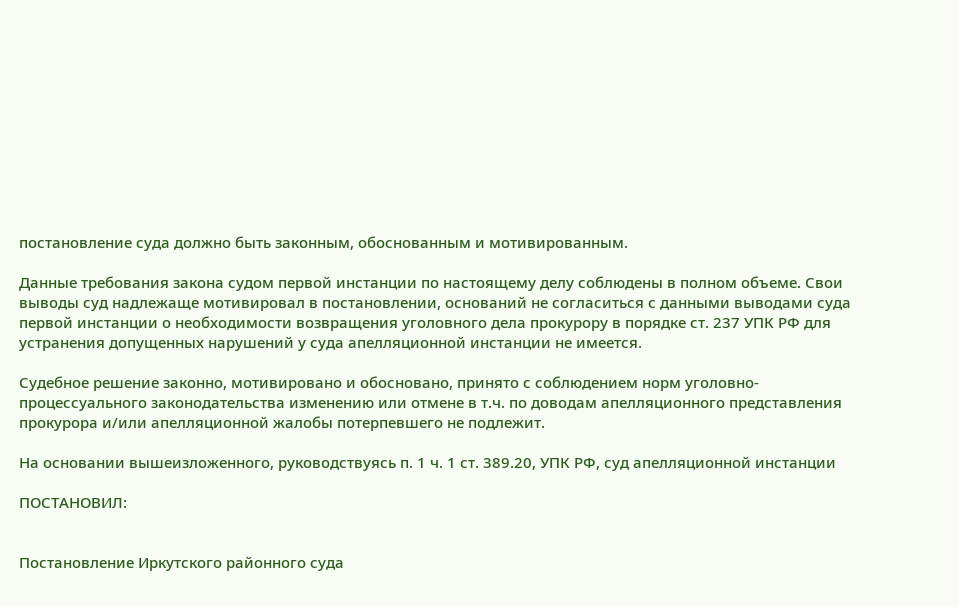постановление суда должно быть законным, обоснованным и мотивированным.

Данные требования закона судом первой инстанции по настоящему делу соблюдены в полном объеме. Свои выводы суд надлежаще мотивировал в постановлении, оснований не согласиться с данными выводами суда первой инстанции о необходимости возвращения уголовного дела прокурору в порядке ст. 237 УПК РФ для устранения допущенных нарушений у суда апелляционной инстанции не имеется.

Судебное решение законно, мотивировано и обосновано, принято с соблюдением норм уголовно-процессуального законодательства изменению или отмене в т.ч. по доводам апелляционного представления прокурора и/или апелляционной жалобы потерпевшего не подлежит.

На основании вышеизложенного, руководствуясь п. 1 ч. 1 ст. 389.20, УПК РФ, суд апелляционной инстанции

ПОСТАНОВИЛ:


Постановление Иркутского районного суда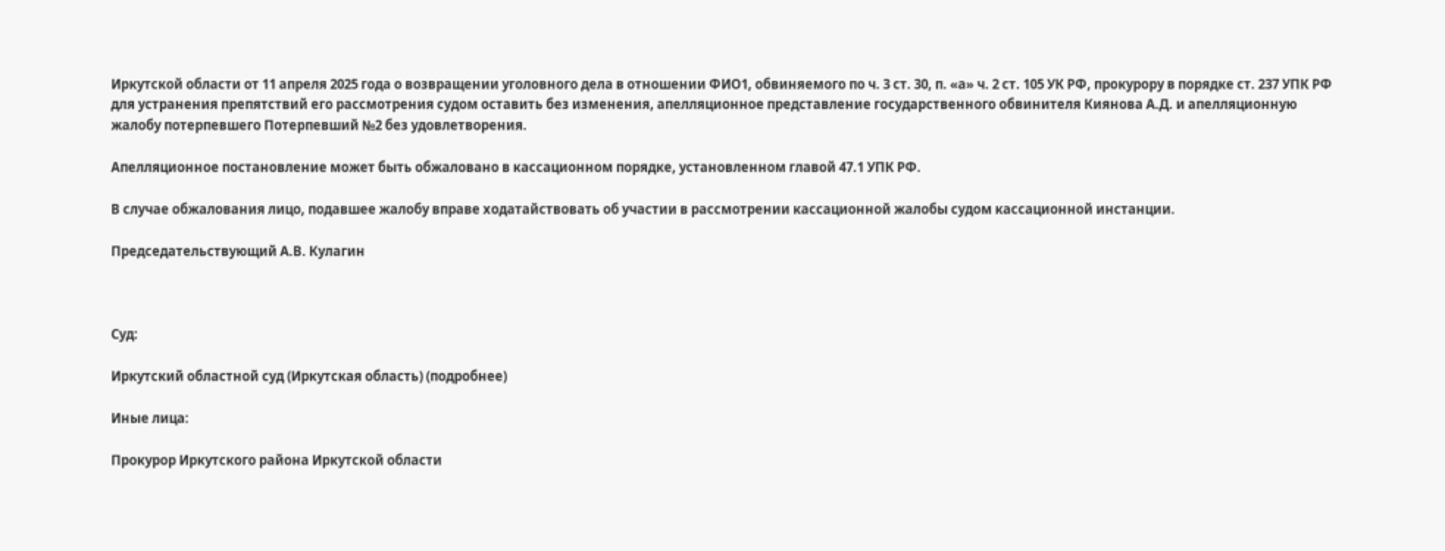Иркутской области от 11 апреля 2025 года о возвращении уголовного дела в отношении ФИО1, обвиняемого по ч. 3 ст. 30, п. «а» ч. 2 ст. 105 УК РФ, прокурору в порядке ст. 237 УПК РФ для устранения препятствий его рассмотрения судом оставить без изменения, апелляционное представление государственного обвинителя Киянова А.Д. и апелляционную жалобу потерпевшего Потерпевший №2 без удовлетворения.

Апелляционное постановление может быть обжаловано в кассационном порядке, установленном главой 47.1 УПК РФ.

В случае обжалования лицо, подавшее жалобу вправе ходатайствовать об участии в рассмотрении кассационной жалобы судом кассационной инстанции.

Председательствующий А.В. Кулагин



Суд:

Иркутский областной суд (Иркутская область) (подробнее)

Иные лица:

Прокурор Иркутского района Иркутской области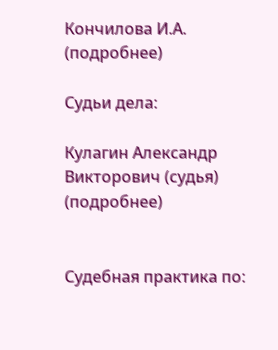Кончилова И.А. (подробнее)

Судьи дела:

Кулагин Александр Викторович (судья) (подробнее)


Судебная практика по: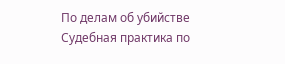По делам об убийстве
Судебная практика по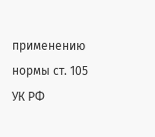применению нормы ст. 105 УК РФ